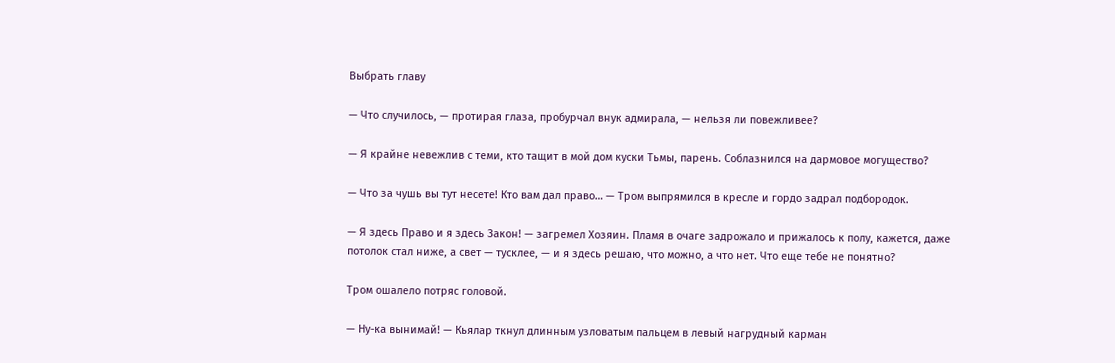Выбрать главу

— Что случилось, — протирая глаза, пробурчал внук адмирала, — нельзя ли повежливее?

— Я крайне невежлив с теми, кто тащит в мой дом куски Тьмы, парень. Соблазнился на дармовое могущество?

— Что за чушь вы тут несете! Кто вам дал право… — Тром выпрямился в кресле и гордо задрал подбородок.

— Я здесь Право и я здесь Закон! — загремел Хозяин. Пламя в очаге задрожало и прижалось к полу, кажется, даже потолок стал ниже, а свет — тусклее, — и я здесь решаю, что можно, а что нет. Что еще тебе не понятно?

Тром ошалело потряс головой.

— Ну-ка вынимай! — Кьялар ткнул длинным узловатым пальцем в левый нагрудный карман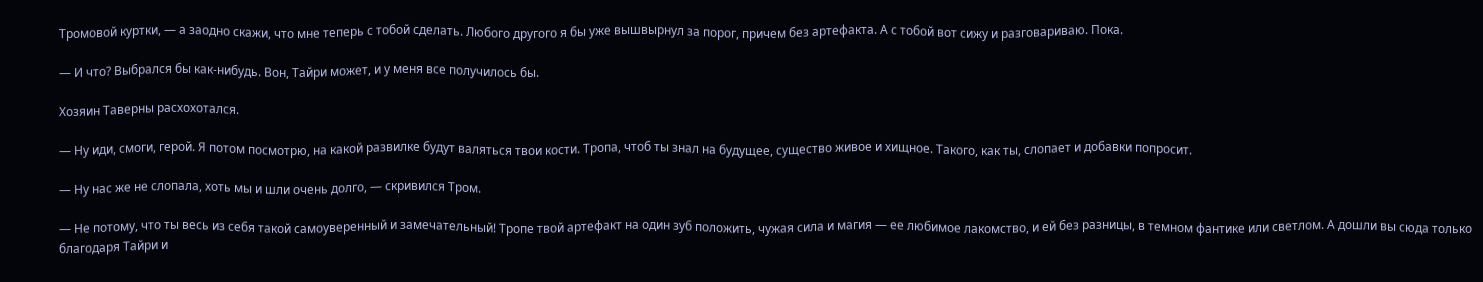Тромовой куртки, — а заодно скажи, что мне теперь с тобой сделать. Любого другого я бы уже вышвырнул за порог, причем без артефакта. А с тобой вот сижу и разговариваю. Пока.

— И что? Выбрался бы как-нибудь. Вон, Тайри может, и у меня все получилось бы.

Хозяин Таверны расхохотался.

— Ну иди, смоги, герой. Я потом посмотрю, на какой развилке будут валяться твои кости. Тропа, чтоб ты знал на будущее, существо живое и хищное. Такого, как ты, слопает и добавки попросит.

— Ну нас же не слопала, хоть мы и шли очень долго, — скривился Тром.

— Не потому, что ты весь из себя такой самоуверенный и замечательный! Тропе твой артефакт на один зуб положить, чужая сила и магия — ее любимое лакомство, и ей без разницы, в темном фантике или светлом. А дошли вы сюда только благодаря Тайри и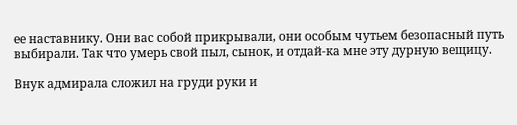ее наставнику. Они вас собой прикрывали, они особым чутьем безопасный путь выбирали. Так что умерь свой пыл, сынок, и отдай-ка мне эту дурную вещицу.

Внук адмирала сложил на груди руки и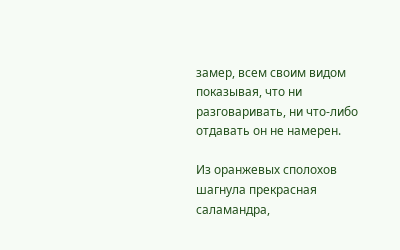замер, всем своим видом показывая, что ни разговаривать, ни что-либо отдавать он не намерен.

Из оранжевых сполохов шагнула прекрасная саламандра,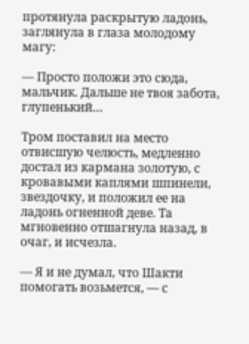протянула раскрытую ладонь, заглянула в глаза молодому магу:

— Просто положи это сюда, мальчик. Дальше не твоя забота, глупенький…

Тром поставил на место отвисшую челюсть, медленно достал из кармана золотую, с кровавыми каплями шпинели, звездочку, и положил ее на ладонь огненной деве. Та мгновенно отшагнула назад, в очаг, и исчезла.

— Я и не думал, что Шакти помогать возьмется, — с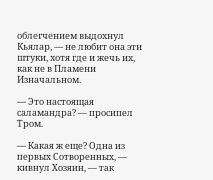облегчением выдохнул Кьялар, — не любит она эти штуки, хотя где и жечь их, как не в Пламени Изначальном.

— Это настоящая саламандра? — просипел Тром.

— Какая ж еще? Одна из первых Сотворенных, — кивнул Хозяин, — так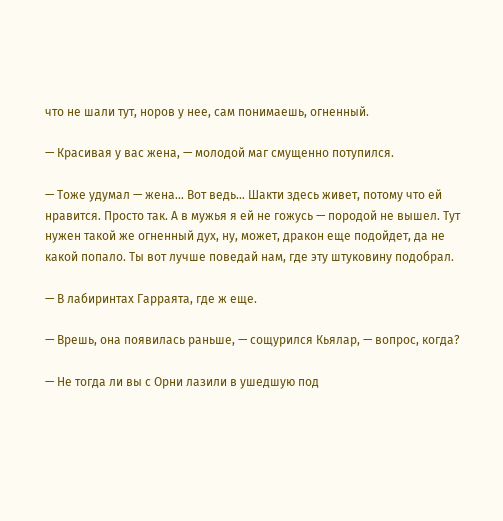что не шали тут, норов у нее, сам понимаешь, огненный.

— Красивая у вас жена, — молодой маг смущенно потупился.

— Тоже удумал — жена… Вот ведь… Шакти здесь живет, потому что ей нравится. Просто так. А в мужья я ей не гожусь — породой не вышел. Тут нужен такой же огненный дух, ну, может, дракон еще подойдет, да не какой попало. Ты вот лучше поведай нам, где эту штуковину подобрал.

— В лабиринтах Гарраята, где ж еще.

— Врешь, она появилась раньше, — сощурился Кьялар, — вопрос, когда?

— Не тогда ли вы с Орни лазили в ушедшую под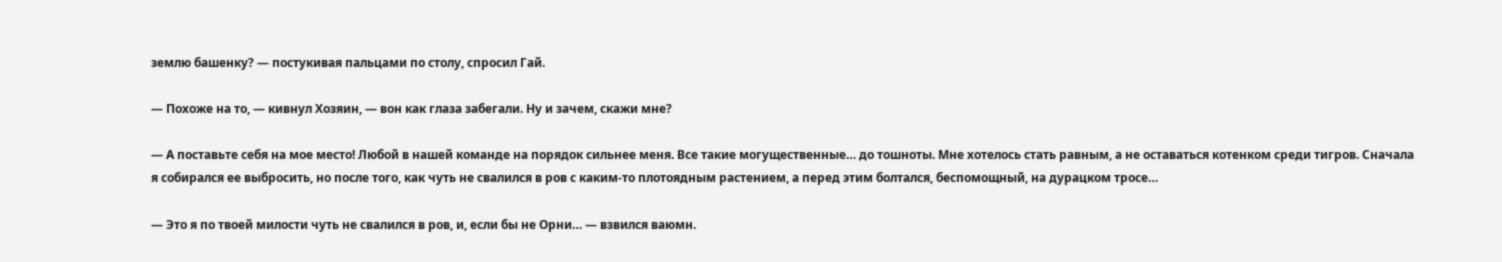землю башенку? — постукивая пальцами по столу, спросил Гай.

— Похоже на то, — кивнул Хозяин, — вон как глаза забегали. Ну и зачем, скажи мне?

— А поставьте себя на мое место! Любой в нашей команде на порядок сильнее меня. Все такие могущественные… до тошноты. Мне хотелось стать равным, а не оставаться котенком среди тигров. Сначала я собирался ее выбросить, но после того, как чуть не свалился в ров с каким-то плотоядным растением, а перед этим болтался, беспомощный, на дурацком тросе…

— Это я по твоей милости чуть не свалился в ров, и, если бы не Орни… — взвился ваюмн.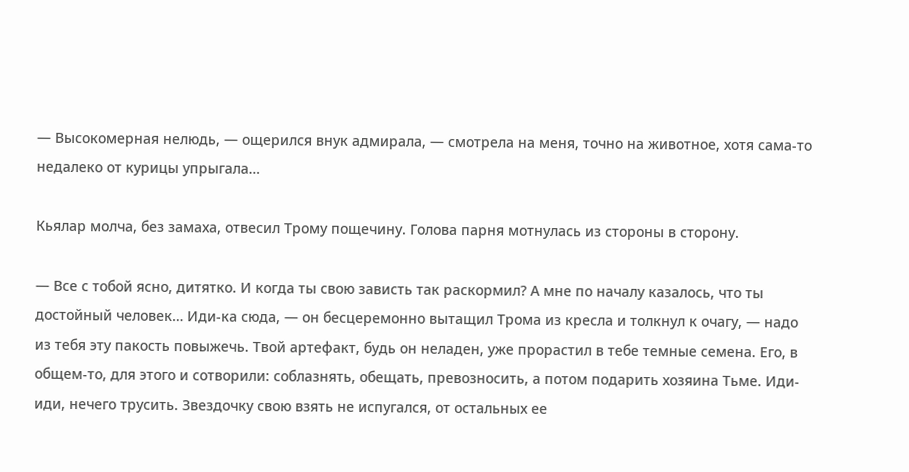— Высокомерная нелюдь, — ощерился внук адмирала, — смотрела на меня, точно на животное, хотя сама-то недалеко от курицы упрыгала…

Кьялар молча, без замаха, отвесил Трому пощечину. Голова парня мотнулась из стороны в сторону.

— Все с тобой ясно, дитятко. И когда ты свою зависть так раскормил? А мне по началу казалось, что ты достойный человек… Иди-ка сюда, — он бесцеремонно вытащил Трома из кресла и толкнул к очагу, — надо из тебя эту пакость повыжечь. Твой артефакт, будь он неладен, уже прорастил в тебе темные семена. Его, в общем-то, для этого и сотворили: соблазнять, обещать, превозносить, а потом подарить хозяина Тьме. Иди-иди, нечего трусить. Звездочку свою взять не испугался, от остальных ее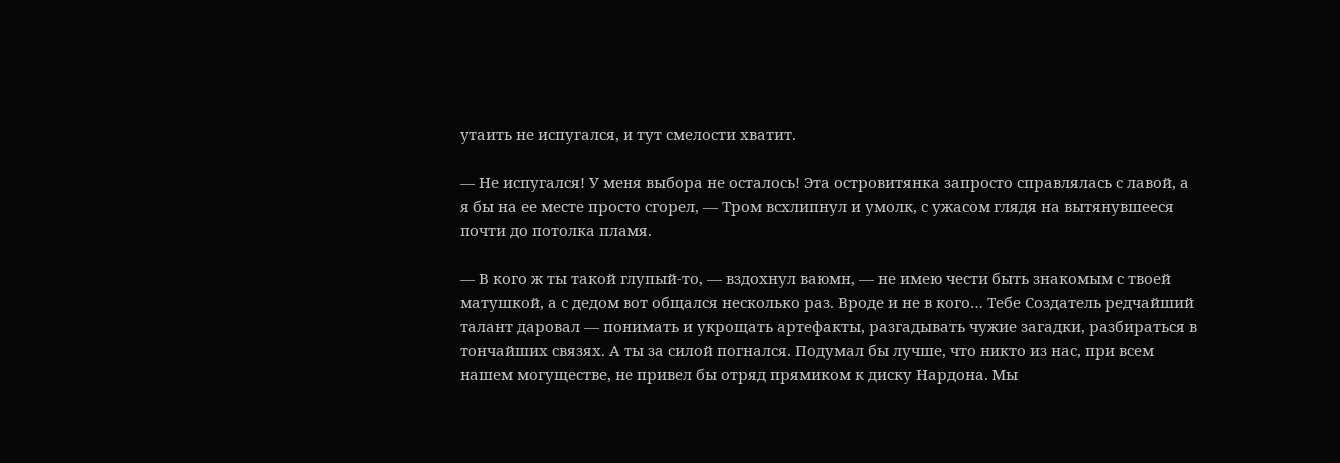утаить не испугался, и тут смелости хватит.

— Не испугался! У меня выбора не осталось! Эта островитянка запросто справлялась с лавой, а я бы на ее месте просто сгорел, — Тром всхлипнул и умолк, с ужасом глядя на вытянувшееся почти до потолка пламя.

— В кого ж ты такой глупый-то, — вздохнул ваюмн, — не имею чести быть знакомым с твоей матушкой, а с дедом вот общался несколько раз. Вроде и не в кого… Тебе Создатель редчайший талант даровал — понимать и укрощать артефакты, разгадывать чужие загадки, разбираться в тончайших связях. А ты за силой погнался. Подумал бы лучше, что никто из нас, при всем нашем могуществе, не привел бы отряд прямиком к диску Нардона. Мы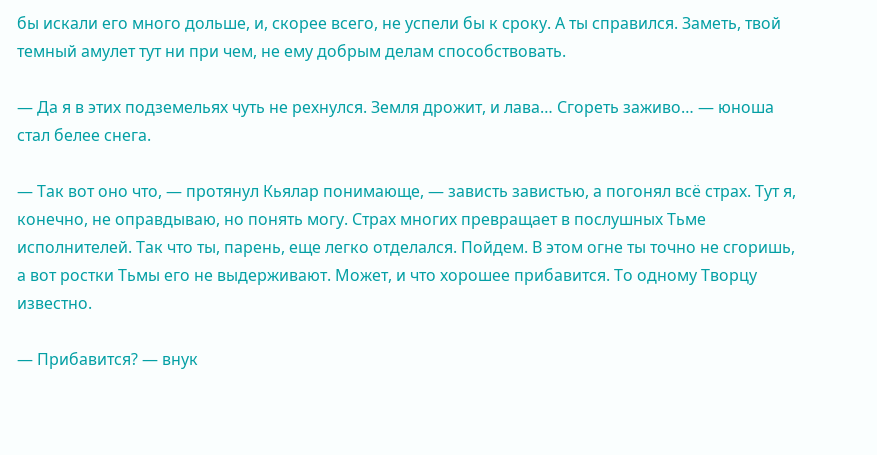бы искали его много дольше, и, скорее всего, не успели бы к сроку. А ты справился. Заметь, твой темный амулет тут ни при чем, не ему добрым делам способствовать.

— Да я в этих подземельях чуть не рехнулся. Земля дрожит, и лава… Сгореть заживо… — юноша стал белее снега.

— Так вот оно что, — протянул Кьялар понимающе, — зависть завистью, а погонял всё страх. Тут я, конечно, не оправдываю, но понять могу. Страх многих превращает в послушных Тьме исполнителей. Так что ты, парень, еще легко отделался. Пойдем. В этом огне ты точно не сгоришь, а вот ростки Тьмы его не выдерживают. Может, и что хорошее прибавится. То одному Творцу известно.

— Прибавится? — внук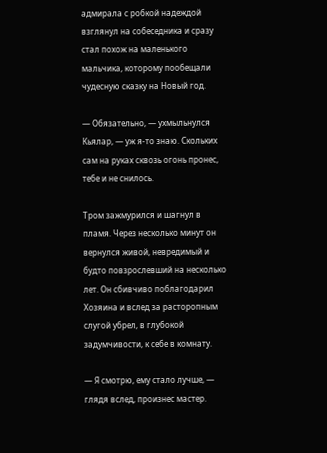адмирала с робкой надеждой взглянул на собеседника и сразу стал похож на маленького мальчика, которому пообещали чудесную сказку на Новый год.

— Обязательно, — ухмыльнулся Кьялар, — уж я-то знаю. Скольких сам на руках сквозь огонь пронес, тебе и не снилось.

Тром зажмурился и шагнул в пламя. Через несколько минут он вернулся живой, невредимый и будто повзрослевший на несколько лет. Он сбивчиво поблагодарил Хозяина и вслед за расторопным слугой убрел, в глубокой задумчивости, к себе в комнату.

— Я смотрю, ему стало лучше, — глядя вслед, произнес мастер.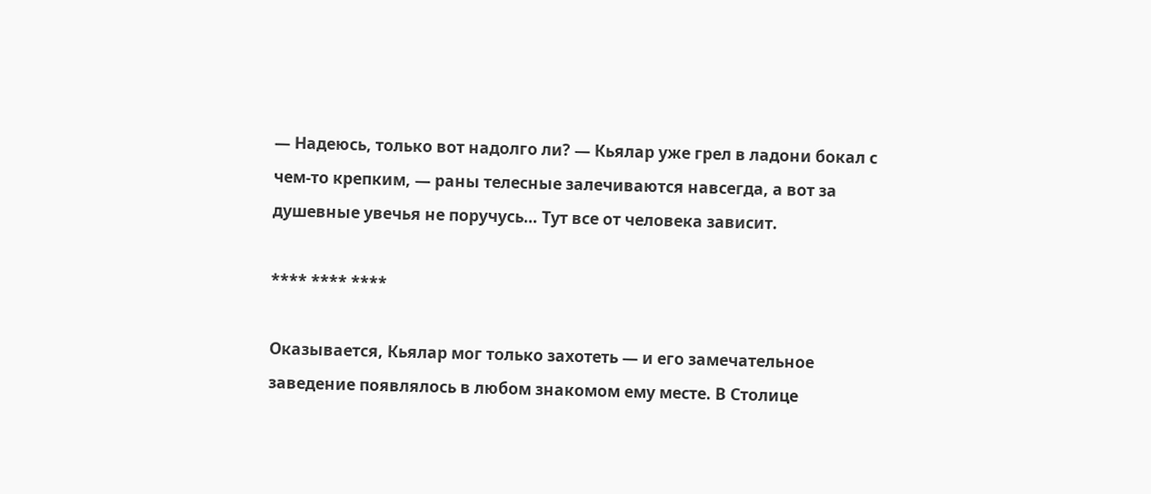— Надеюсь, только вот надолго ли? — Кьялар уже грел в ладони бокал с чем-то крепким, — раны телесные залечиваются навсегда, а вот за душевные увечья не поручусь… Тут все от человека зависит.

**** **** ****

Оказывается, Кьялар мог только захотеть — и его замечательное заведение появлялось в любом знакомом ему месте. В Столице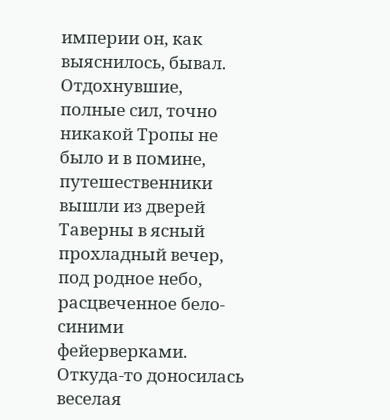империи он, как выяснилось, бывал. Отдохнувшие, полные сил, точно никакой Тропы не было и в помине, путешественники вышли из дверей Таверны в ясный прохладный вечер, под родное небо, расцвеченное бело-синими фейерверками. Откуда-то доносилась веселая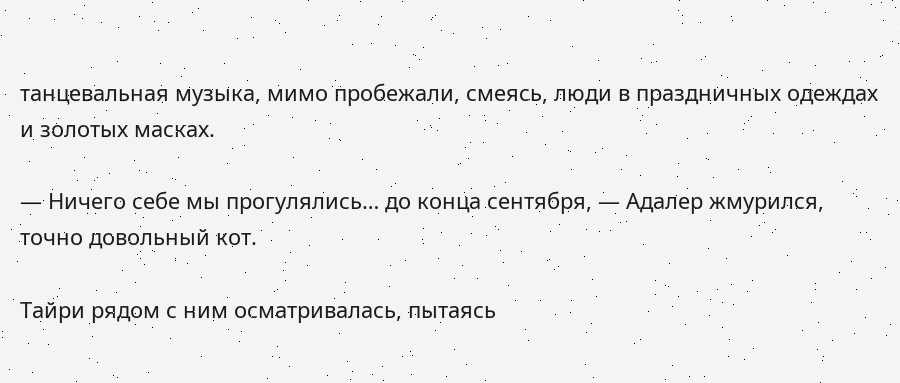танцевальная музыка, мимо пробежали, смеясь, люди в праздничных одеждах и золотых масках.

— Ничего себе мы прогулялись… до конца сентября, — Адалер жмурился, точно довольный кот.

Тайри рядом с ним осматривалась, пытаясь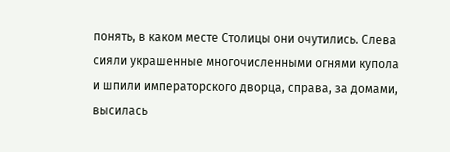понять, в каком месте Столицы они очутились. Слева сияли украшенные многочисленными огнями купола и шпили императорского дворца, справа, за домами, высилась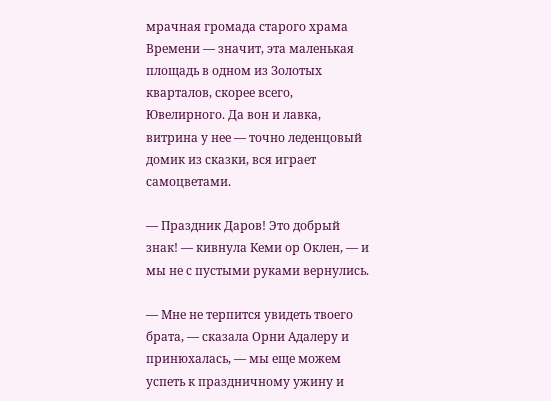мрачная громада старого храма Времени — значит, эта маленькая площадь в одном из Золотых кварталов, скорее всего, Ювелирного. Да вон и лавка, витрина у нее — точно леденцовый домик из сказки, вся играет самоцветами.

— Праздник Даров! Это добрый знак! — кивнула Кеми ор Оклен, — и мы не с пустыми руками вернулись.

— Мне не терпится увидеть твоего брата, — сказала Орни Адалеру и принюхалась, — мы еще можем успеть к праздничному ужину и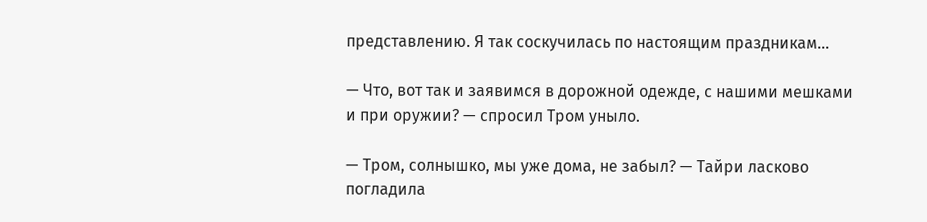представлению. Я так соскучилась по настоящим праздникам…

— Что, вот так и заявимся в дорожной одежде, с нашими мешками и при оружии? — спросил Тром уныло.

— Тром, солнышко, мы уже дома, не забыл? — Тайри ласково погладила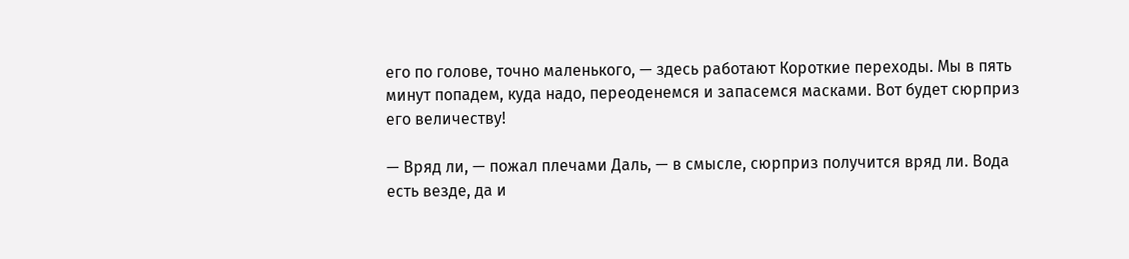его по голове, точно маленького, — здесь работают Короткие переходы. Мы в пять минут попадем, куда надо, переоденемся и запасемся масками. Вот будет сюрприз его величеству!

— Вряд ли, — пожал плечами Даль, — в смысле, сюрприз получится вряд ли. Вода есть везде, да и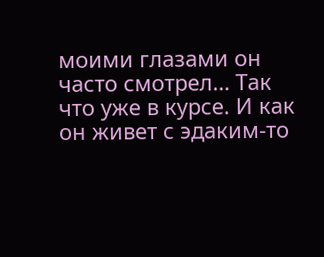моими глазами он часто смотрел… Так что уже в курсе. И как он живет с эдаким-то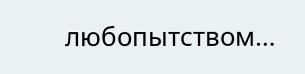любопытством…